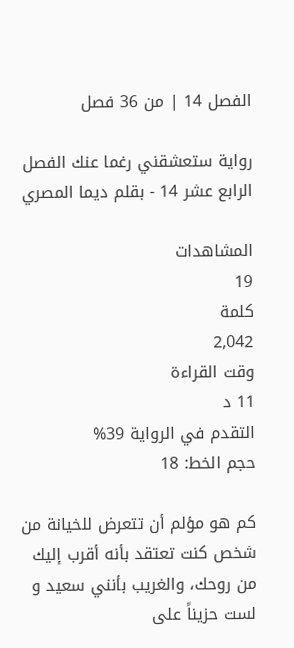الفصل 14 | من 36 فصل

رواية ستعشقني رغما عنك الفصل الرابع عشر 14 - بقلم ديما المصري

المشاهدات
19
كلمة
2,042
وقت القراءة
11 د
التقدم في الرواية 39%
حجم الخط: 18

كم هو مؤلم أن تتعرض للخيانة من شخص كنت تعتقد بأنه أقرب إليك من روحك، والغريب بأنني سعيد و لست حزيناً على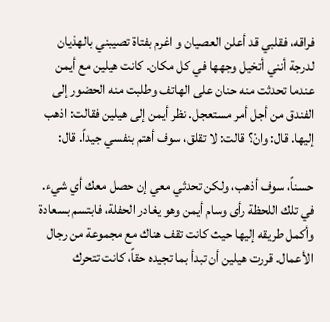فراقه، فقلبي قد أعلن العصيان و اغرم بفتاة تصيبني بالهذيان لدرجة أنني أتخيل وجهها في كل مكان. كانت هيلين مع أيمن عندما تحدثت منه حنان على الهاتف وطلبت منه الحضور إلى الفندق من أجل أمر مستعجل. نظر أيمن إلى هيلين فقالت: اذهب إليها. قال: وانْ؟ قالت: لا تقلق، سوف أهتم بنفسي جيداً. قال:

حسناً، سوف أذهب، ولكن تحدثي معي إن حصل معك أي شيء. في تلك اللحظة رأى وسام أيمن وهو يغادر الحفلة، فابتسم بسعادة وأكمل طريقه إليها حيث كانت تقف هناك مع مجموعة من رجال الأعمال. قررت هيلين أن تبدأ بما تجيده حقاً، كانت تتحرك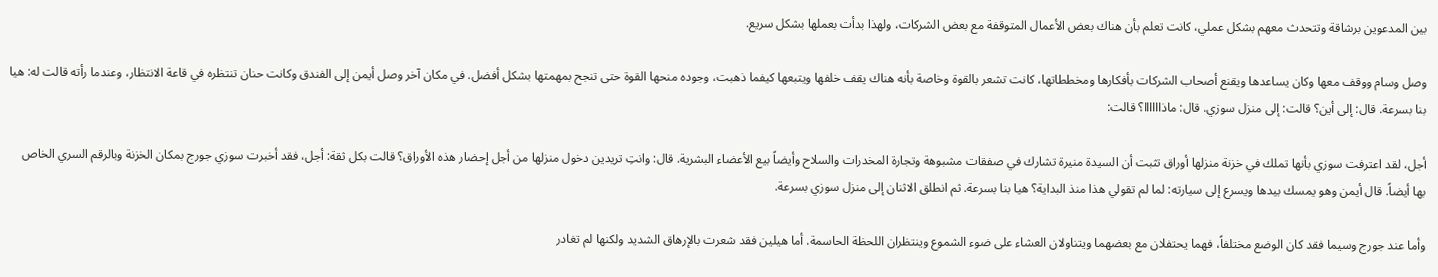بين المدعوين برشاقة وتتحدث معهم بشكل عملي، كانت تعلم بأن هناك بعض الأعمال المتوقفة مع بعض الشركات، ولهذا بدأت بعملها بشكل سريع.

وصل وسام ووقف معها وكان يساعدها ويقنع أصحاب الشركات بأفكارها ومخططاتها، كانت تشعر بالقوة وخاصة بأنه هناك يقف خلفها ويتبعها كيفما ذهبت، وجوده منحها القوة حتى تنجح بمهمتها بشكل أفضل. في مكان آخر وصل أيمن إلى الفندق وكانت حنان تنتظره في قاعة الانتظار، وعندما رأته قالت له: هيا بنا بسرعة. قال: إلى أين؟ قالت: إلى منزل سوزي. قال: ماذاااااا؟ قالت:

أجل، لقد اعترفت سوزي بأنها تملك في خزنة منزلها أوراق تثبت أن السيدة منيرة تشارك في صفقات مشبوهة وتجارة المخدرات والسلاح وأيضاً بيع الأعضاء البشرية. قال: وانتِ تريدين دخول منزلها من أجل إحضار هذه الأوراق؟ قالت بكل ثقة: أجل، فقد أخبرت سوزي جورج بمكان الخزنة وبالرقم السري الخاص بها أيضاً. قال أيمن وهو يمسك بيدها ويسرع إلى سيارته: لما لم تقولي هذا منذ البداية؟ هيا بنا بسرعة. ثم انطلق الاثنان إلى منزل سوزي بسرعة.

وأما عند جورج وسيما فقد كان الوضع مختلفاً، فهما يحتفلان مع بعضهما ويتناولان العشاء على ضوء الشموع وينتظران اللحظة الحاسمة. أما هيلين فقد شعرت بالإرهاق الشديد ولكنها لم تغادر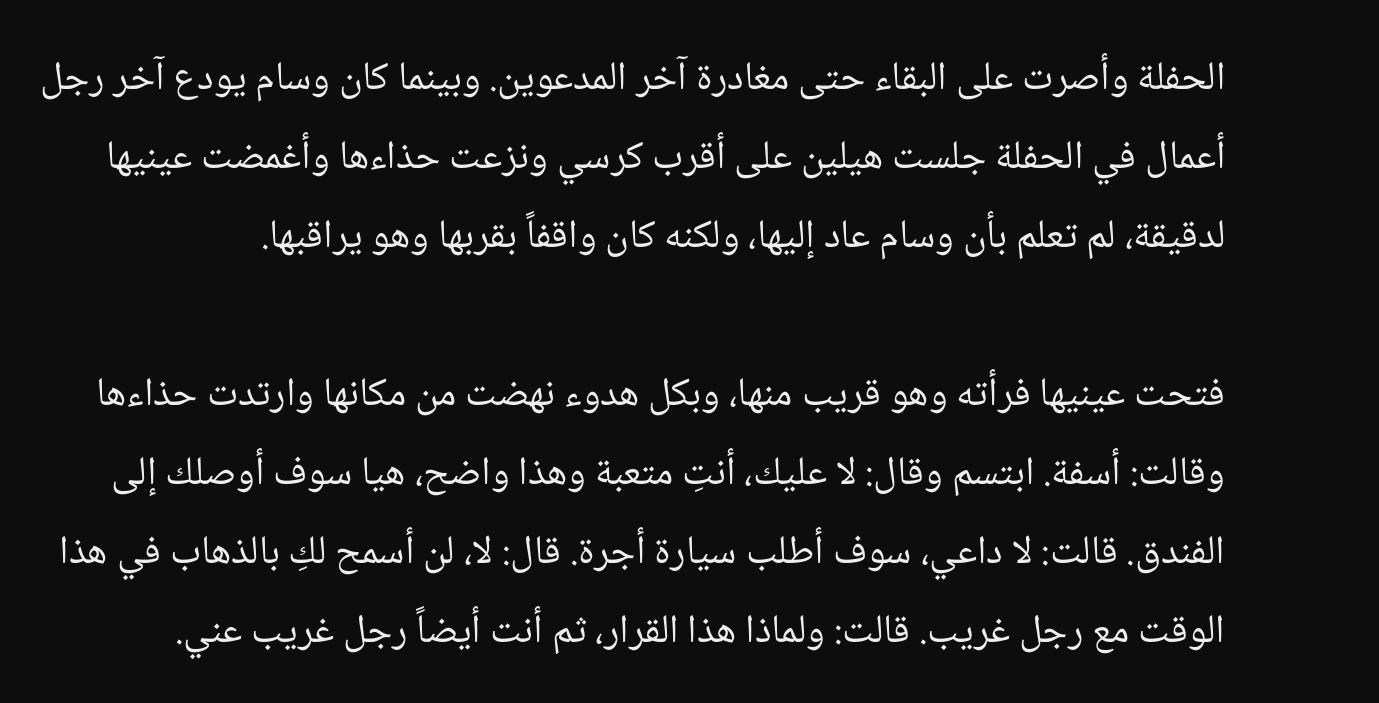الحفلة وأصرت على البقاء حتى مغادرة آخر المدعوين. وبينما كان وسام يودع آخر رجل أعمال في الحفلة جلست هيلين على أقرب كرسي ونزعت حذاءها وأغمضت عينيها لدقيقة، لم تعلم بأن وسام عاد إليها، ولكنه كان واقفاً بقربها وهو يراقبها.

فتحت عينيها فرأته وهو قريب منها، وبكل هدوء نهضت من مكانها وارتدت حذاءها وقالت: أسفة. ابتسم وقال: لا عليك، أنتِ متعبة وهذا واضح، هيا سوف أوصلك إلى الفندق. قالت: لا داعي، سوف أطلب سيارة أجرة. قال: لا، لن أسمح لكِ بالذهاب في هذا الوقت مع رجل غريب. قالت: ولماذا هذا القرار، ثم أنت أيضاً رجل غريب عني.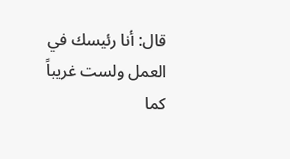قال: أنا رئيسك في العمل ولست غريباً كما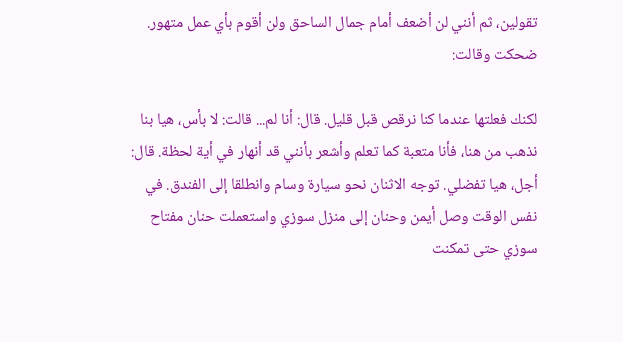تقولين، ثم أنني لن أضعف أمام جمال الساحق ولن أقوم بأي عمل متهور. ضحكت وقالت:

لكنك فعلتها عندما كنا نرقص قبل قليل. قال: أنا لم... قالت: لا بأس، هيا بنا نذهب من هنا، فأنا متعبة كما تعلم وأشعر بأنني قد أنهار في أية لحظة. قال: أجل، هيا تفضلي. توجه الاثنان نحو سيارة وسام وانطلقا إلى الفندق. في نفس الوقت وصل أيمن وحنان إلى منزل سوزي واستعملت حنان مفتاح سوزي حتى تمكنت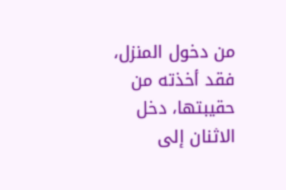من دخول المنزل، فقد أخذته من حقيبتها، دخل الاثنان إلى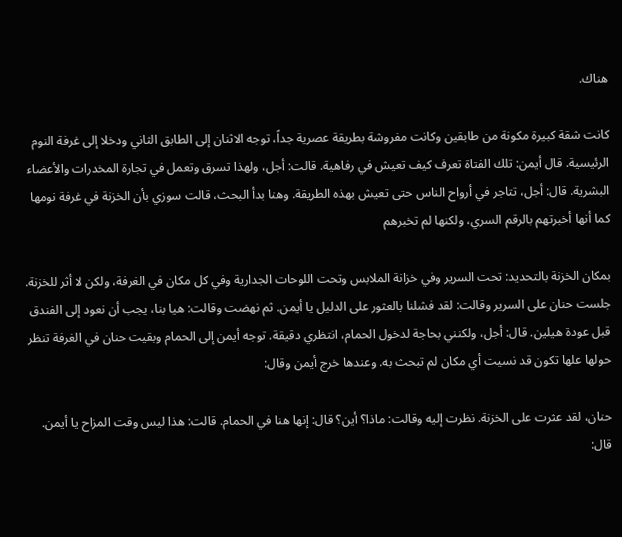هناك.

كانت شقة كبيرة مكونة من طابقين وكانت مفروشة بطريقة عصرية جداً، توجه الاثنان إلى الطابق الثاني ودخلا إلى غرفة النوم الرئيسية. قال أيمن: تلك الفتاة تعرف كيف تعيش في رفاهية. قالت: أجل، ولهذا تسرق وتعمل في تجارة المخدرات والأعضاء البشرية. قال: أجل، تتاجر في أرواح الناس حتى تعيش بهذه الطريقة. وهنا بدأ البحث، قالت سوزي بأن الخزنة في غرفة نومها كما أنها أخبرتهم بالرقم السري، ولكنها لم تخبرهم

بمكان الخزنة بالتحديد: تحت السرير وفي خزانة الملابس وتحت اللوحات الجدارية وفي كل مكان في الغرفة، ولكن لا أثر للخزنة. جلست حنان على السرير وقالت: لقد فشلنا بالعثور على الدليل يا أيمن. ثم نهضت وقالت: هيا بنا، يجب أن نعود إلى الفندق قبل عودة هيلين. قال: أجل، ولكنني بحاجة لدخول الحمام، انتظري دقيقة. توجه أيمن إلى الحمام وبقيت حنان في الغرفة تنظر حولها علها تكون قد نسيت أي مكان لم تبحث به. وعندها خرج أيمن وقال:

حنان، لقد عثرت على الخزنة. نظرت إليه وقالت: ماذا؟ أين؟ قال: إنها هنا في الحمام. قالت: هذا ليس وقت المزاح يا أيمن. قال: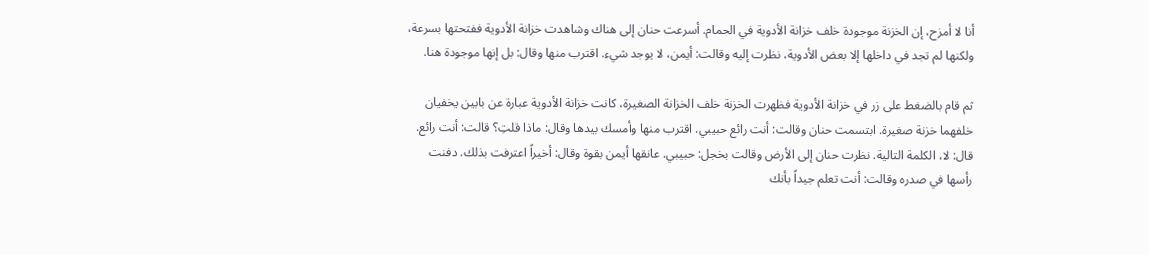أنا لا أمزح، إن الخزنة موجودة خلف خزانة الأدوية في الحمام. أسرعت حنان إلى هناك وشاهدت خزانة الأدوية ففتحتها بسرعة، ولكنها لم تجد في داخلها إلا بعض الأدوية، نظرت إليه وقالت: أيمن، لا يوجد شيء. اقترب منها وقال: بل إنها موجودة هنا.

ثم قام بالضغط على زر في خزانة الأدوية فظهرت الخزنة خلف الخزانة الصغيرة، كانت خزانة الأدوية عبارة عن بابين يخفيان خلفهما خزنة صغيرة. ابتسمت حنان وقالت: أنت رائع حبيبي. اقترب منها وأمسك بيدها وقال: ماذا قلتِ؟ قالت: أنت رائع. قال: لا، الكلمة التالية. نظرت حنان إلى الأرض وقالت بخجل: حبيبي. عانقها أيمن بقوة وقال: أخيراً اعترفت بذلك. دفنت رأسها في صدره وقالت: أنت تعلم جيداً بأنك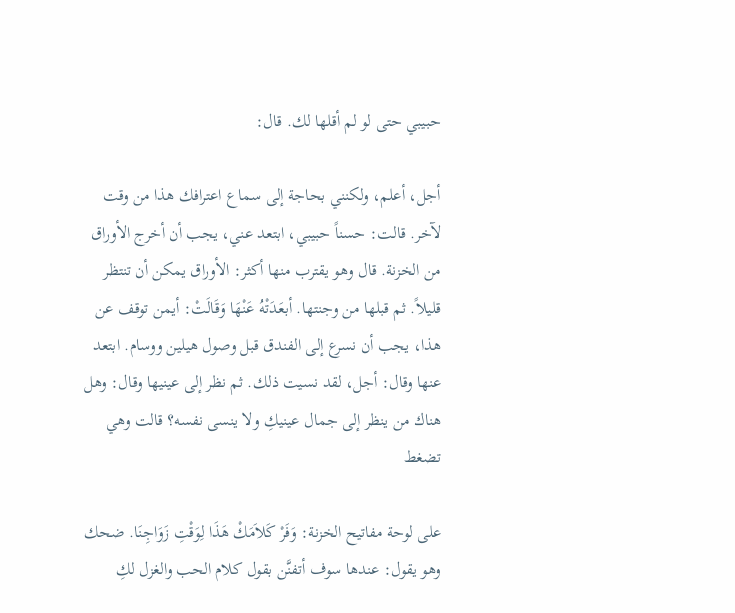حبيبي حتى لو لم أقلها لك. قال:

أجل، أعلم، ولكنني بحاجة إلى سماع اعترافك هذا من وقت لآخر. قالت: حسناً حبيبي، ابتعد عني، يجب أن أخرج الأوراق من الخزنة. قال وهو يقترب منها أكثر: الأوراق يمكن أن تنتظر قليلاً. ثم قبلها من وجنتها. أبعَدَتْهُ عَنْهَا وَقَالَتْ: أيمن توقف عن هذا، يجب أن نسرع إلى الفندق قبل وصول هيلين ووسام. ابتعد عنها وقال: أجل، لقد نسيت ذلك. ثم نظر إلى عينيها وقال: وهل هناك من ينظر إلى جمال عينيكِ ولا ينسى نفسه؟ قالت وهي تضغط

على لوحة مفاتيح الخزنة: وَفَرْ كَلاَمَكْ هَذَا لِوَقْتِ زَوَاجِنَا. ضحك وهو يقول: عندها سوف أتفنَّن بقول كلام الحب والغزل لكِ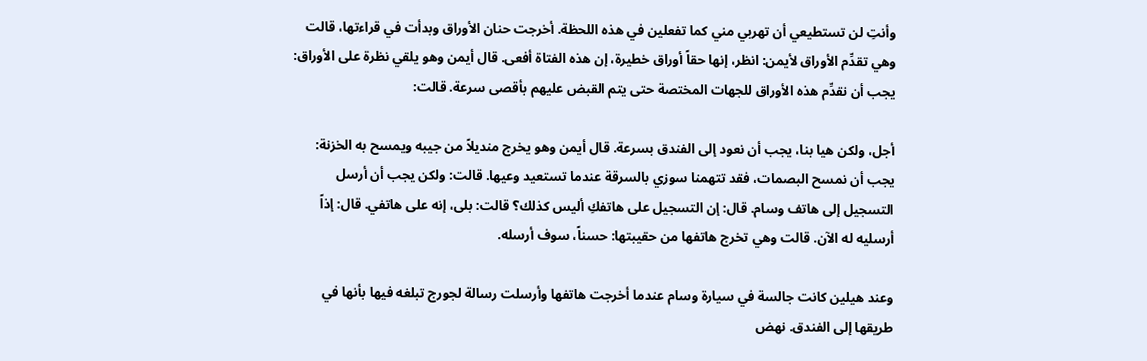وأنتِ لن تستطيعي أن تهربي مني كما تفعلين في هذه اللحظة. أخرجت حنان الأوراق وبدأت في قراءتها، قالت وهي تقدِّم الأوراق لأيمن: انظر، إنها حقاً أوراق خطيرة، إن هذه الفتاة أفعى. قال أيمن وهو يلقي نظرة على الأوراق: يجب أن نقدِّم هذه الأوراق للجهات المختصة حتى يتم القبض عليهم بأقصى سرعة. قالت:

أجل، ولكن هيا بنا، يجب أن نعود إلى الفندق بسرعة. قال أيمن وهو يخرج منديلاً من جيبه ويمسح به الخزنة: يجب أن نمسح البصمات، فقد تتهمنا سوزي بالسرقة عندما تستعيد وعيها. قالت: ولكن يجب أن أرسل التسجيل إلى هاتف وسام. قال: إن التسجيل على هاتفكِ أليس كذلك؟ قالت: بلى، إنه على هاتفي. قال: إذاً أرسليه له الآن. قالت وهي تخرج هاتفها من حقيبتها: حسناً، سوف أرسله.

وعند هيلين كانت جالسة في سيارة وسام عندما أخرجت هاتفها وأرسلت رسالة لجورج تبلغه فيها بأنها في طريقها إلى الفندق. نهض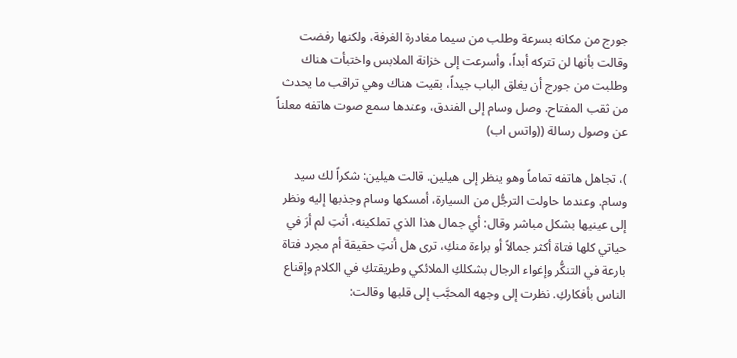جورج من مكانه بسرعة وطلب من سيما مغادرة الغرفة، ولكنها رفضت وقالت بأنها لن تتركه أبداً، وأسرعت إلى خزانة الملابس واختبأت هناك وطلبت من جورج أن يغلق الباب جيداً، بقيت هناك وهي تراقب ما يحدث من ثقب المفتاح. وصل وسام إلى الفندق، وعندها سمع صوت هاتفه معلناً عن وصول رسالة ((واتس اب)

)، تجاهل هاتفه تماماً وهو ينظر إلى هيلين. قالت هيلين: شكراً لك سيد وسام. وعندما حاولت الترجُّل من السيارة، أمسكها وسام وجذبها إليه ونظر إلى عينيها بشكل مباشر وقال: أي جمال هذا الذي تملكينه، أنتِ لم أرَ في حياتي كلها فتاة أكثر جمالاً أو براءة منكِ، ترى هل أنتِ حقيقة أم مجرد فتاة بارعة في التنكُّر وإغواء الرجال بشكلكِ الملائكي وطريقتكِ في الكلام وإقناع الناس بأفكاركِ. نظرت إلى وجهه المحبَّب إلى قلبها وقالت: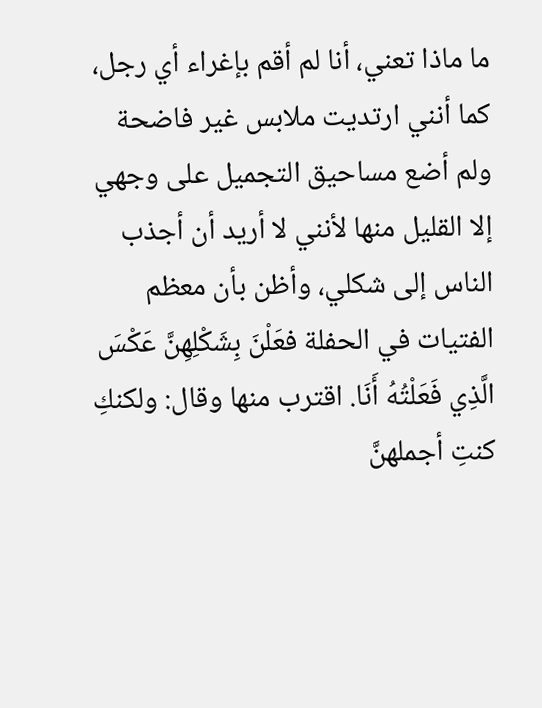ما ماذا تعني، أنا لم أقم بإغراء أي رجل، كما أنني ارتديت ملابس غير فاضحة ولم أضع مساحيق التجميل على وجهي إلا القليل منها لأنني لا أريد أن أجذب الناس إلى شكلي، وأظن بأن معظم الفتيات في الحفلة فعَلْنَ بِشَكْلِهِنَّ عَكْسَ الَّذِي فَعَلْتُهُ أَنَا. اقترب منها وقال: ولكنكِ كنتِ أجملهنَّ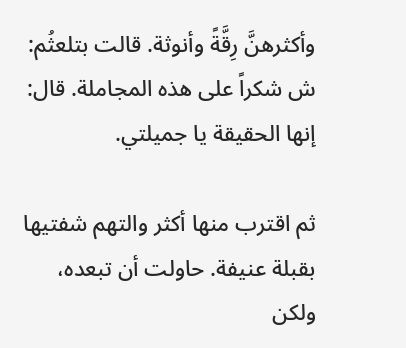وأكثرهنَّ رِقَّةً وأنوثة. قالت بتلعثُم: ش شكراً على هذه المجاملة. قال: إنها الحقيقة يا جميلتي.

ثم اقترب منها أكثر والتهم شفتيها بقبلة عنيفة. حاولت أن تبعده، ولكن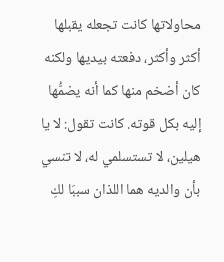محاولاتها كانت تجعله يقبلها أكثر وأكثر، دفعته بيديها ولكنه كان أضخم منها كما أنه يضمُّها إليه بكل قوته. كانت تقول: لا يا هيلين، لا تستسلمي له، لا تنسي بأن والديه هما اللذان سببَا لكِ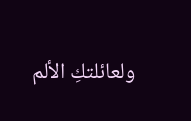ولعائلتكِ الألم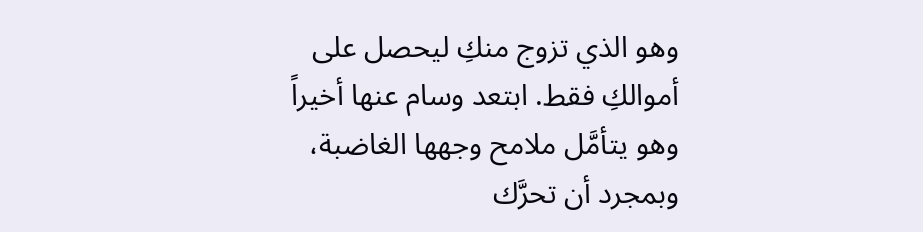وهو الذي تزوج منكِ ليحصل على أموالكِ فقط. ابتعد وسام عنها أخيراً وهو يتأمَّل ملامح وجهها الغاضبة، وبمجرد أن تحرَّك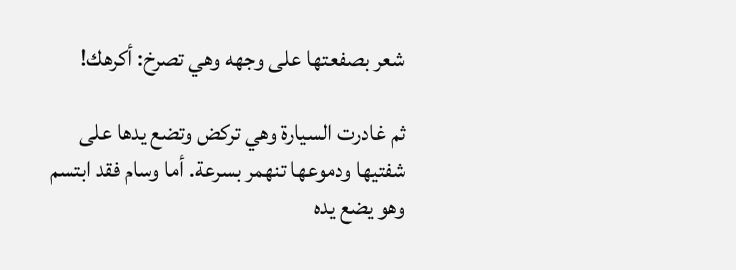شعر بصفعتها على وجهه وهي تصرخ: أكرهك!

ثم غادرت السيارة وهي تركض وتضع يدها على شفتيها ودموعها تنهمر بسرعة. أما وسام فقد ابتسم وهو يضع يده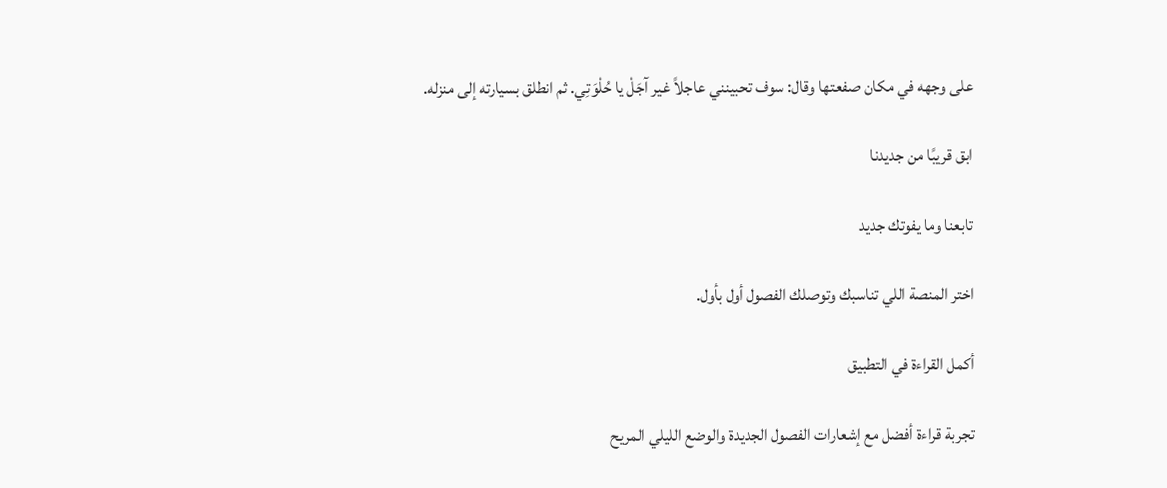على وجهه في مكان صفعتها وقال: سوف تحبينني عاجلاً غير آجَلْ يا حُلْوَتِي. ثم انطلق بسيارته إلى منزله.

ابق قريبًا من جديدنا

تابعنا وما يفوتك جديد

اختر المنصة اللي تناسبك وتوصلك الفصول أول بأول.

أكمل القراءة في التطبيق

تجربة قراءة أفضل مع إشعارات الفصول الجديدة والوضع الليلي المريح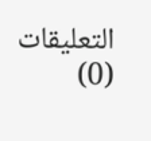التعليقات (0)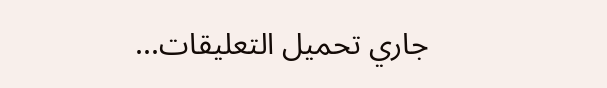جاري تحميل التعليقات...